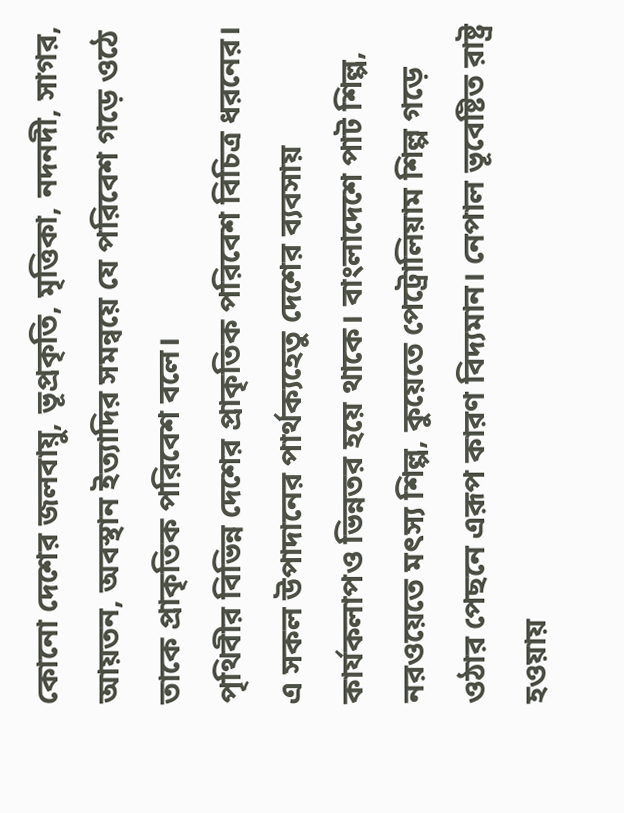কোনো দেশের জলবায়ু, ভূপ্রকৃতি, মৃত্তিকা, নদনদী, সাগর, আয়তন, অবস্থান ইত্যাদির সমন্বয়ে যে পরিবেশ গড়ে ওঠে তাকে প্রাকৃতিক পরিবেশ বলে।
পৃথিবীর বিভিন্ন দেশের প্রাকৃতিক পরিবেশ বিচিত্র ধরনের। এ সকল উপাদানের পার্থক্যহেতু দেশের ব্যবসায় কার্যকলাপও ভিন্নতর হয়ে থাকে। বাংলাদেশে পাট শিল্প, নরওয়েতে মৎস্য শিল্প, কুয়েতে পেট্রোলিয়াম শিল্প গড়ে ওঠার পেছনে এরূপ কারণ বিদ্যমান। নেপাল ভূবেষ্টিত রাষ্ট্র হওয়ায়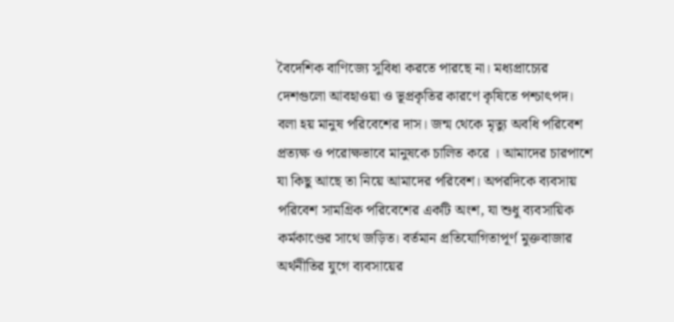বৈদেশিক বাণিজ্যে সুবিধা করতে পারছে না। মধ্যপ্রাচ্যের দেশগুলো আবহাওয়া ও ভূপ্রকৃতির কারণে কৃষিতে পশ্চাৎপদ।
বলা হয় মানুষ পরিবেশের দাস। জন্ম থেকে মৃত্যু অবধি পরিবেশ প্রত্যক্ষ ও পরোক্ষভাবে মানুষকে চালিত করে । আমাদের চারপাশে যা কিছু আছে তা নিয়ে আমাদের পরিবেশ। অপরদিকে ব্যবসায় পরিবেশ সামগ্রিক পরিবেশের একটি অংশ, যা শুধু ব্যবসায়িক কর্মকাণ্ডের সাথে জড়িত। বর্তমান প্রতিযোগিতাপূর্ণ মুক্তবাজার অর্থনীতির যুগে ব্যবসায়ের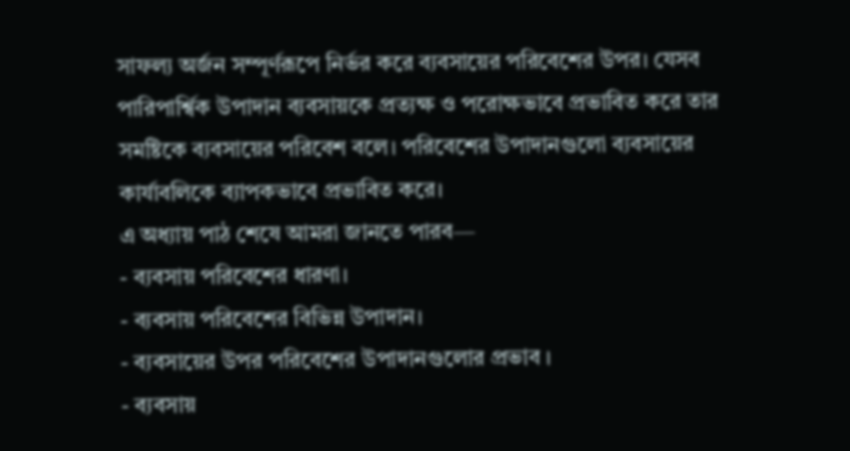সাফল্য অর্জন সম্পূর্ণরূপে নির্ভর করে ব্যবসায়ের পরিবেশের উপর। যেসব পারিপার্শ্বিক উপাদান ব্যবসায়কে প্রত্যক্ষ ও পরোক্ষভাবে প্রভাবিত করে তার সমষ্টিকে ব্যবসায়ের পরিবেশ বলে। পরিবেশের উপাদানগুলো ব্যবসায়ের কার্যাবলিকে ব্যাপকভাবে প্রভাবিত করে।
এ অধ্যায় পাঠ শেষে আমরা জানতে পারব—
- ব্যবসায় পরিবেশের ধারণা।
- ব্যবসায় পরিবেশের বিভিন্ন উপাদান।
- ব্যবসায়ের উপর পরিবেশের উপাদানগুলোর প্রভাব ।
- ব্যবসায়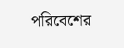পরিবেশের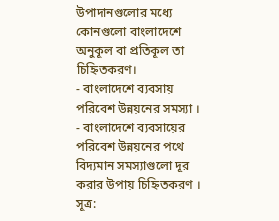উপাদানগুলোর মধ্যে কোনগুলো বাংলাদেশে অনুকূল বা প্রতিকূল তা চিহ্নিতকরণ।
- বাংলাদেশে ব্যবসায় পরিবেশ উন্নয়নের সমস্যা ।
- বাংলাদেশে ব্যবসায়ের পরিবেশ উন্নয়নের পথে বিদ্যমান সমস্যাগুলো দূর করার উপায় চিহ্নিতকরণ ।
সূত্র: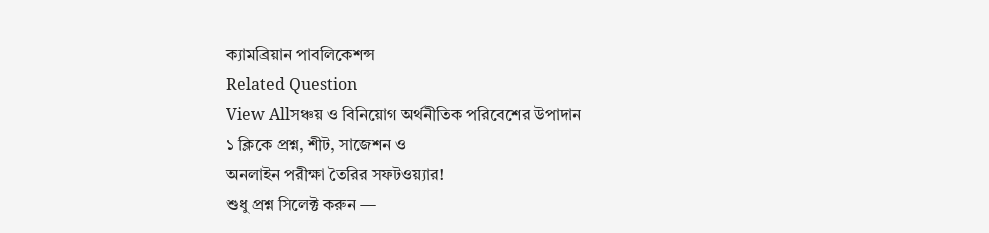ক্যামব্রিয়ান পাবলিকেশন্স
Related Question
View Allসঞ্চয় ও বিনিয়োগ অর্থনীতিক পরিবেশের উপাদান
১ ক্লিকে প্রশ্ন, শীট, সাজেশন ও
অনলাইন পরীক্ষা তৈরির সফটওয়্যার!
শুধু প্রশ্ন সিলেক্ট করুন —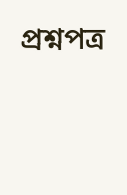প্রশ্নপত্র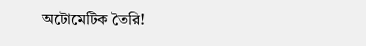অটোমেটিক তৈরি!